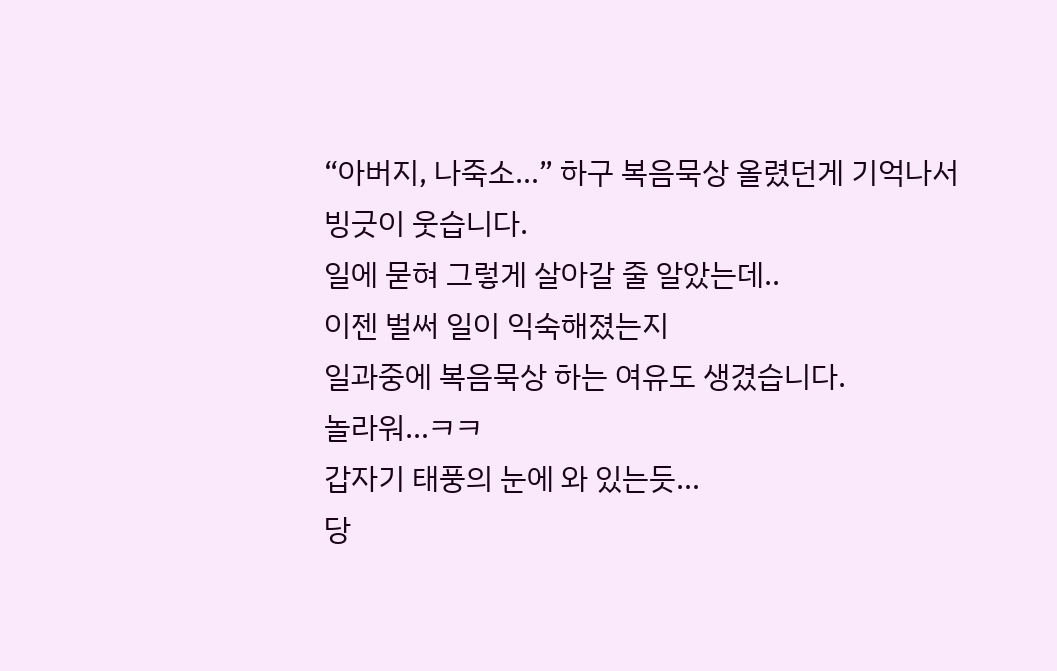“아버지, 나죽소…” 하구 복음묵상 올렸던게 기억나서
빙긋이 웃습니다.
일에 묻혀 그렇게 살아갈 줄 알았는데..
이젠 벌써 일이 익숙해졌는지
일과중에 복음묵상 하는 여유도 생겼습니다.
놀라워…ㅋㅋ
갑자기 태풍의 눈에 와 있는듯…
당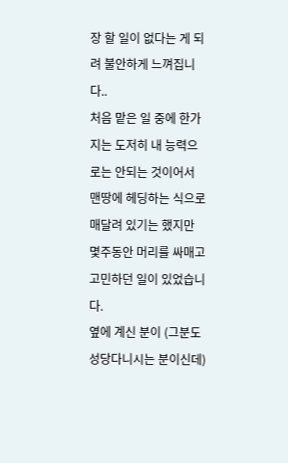장 할 일이 없다는 게 되려 불안하게 느껴집니다..
처음 맡은 일 중에 한가지는 도저히 내 능력으로는 안되는 것이어서
맨땅에 헤딩하는 식으로 매달려 있기는 했지만
몇주동안 머리를 싸매고 고민하던 일이 있었습니다.
옆에 계신 분이 (그분도 성당다니시는 분이신데)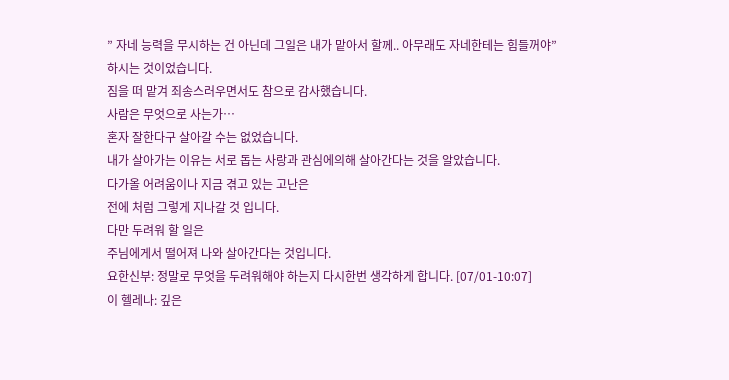” 자네 능력을 무시하는 건 아닌데 그일은 내가 맡아서 할께.. 아무래도 자네한테는 힘들꺼야”
하시는 것이었습니다.
짐을 떠 맡겨 죄송스러우면서도 참으로 감사했습니다.
사람은 무엇으로 사는가…
혼자 잘한다구 살아갈 수는 없었습니다.
내가 살아가는 이유는 서로 돕는 사랑과 관심에의해 살아간다는 것을 알았습니다.
다가올 어려움이나 지금 겪고 있는 고난은
전에 처럼 그렇게 지나갈 것 입니다.
다만 두려워 할 일은
주님에게서 떨어져 나와 살아간다는 것입니다.
요한신부: 정말로 무엇을 두려워해야 하는지 다시한번 생각하게 합니다. [07/01-10:07]
이 헬레나: 깊은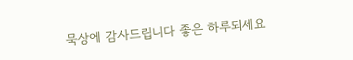묵상에 감사드립니다 좋은 하루되세요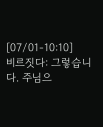[07/01-10:10]
비르짓다: 그렇습니다. 주님으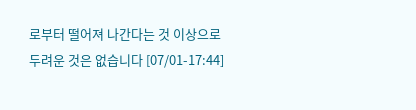로부터 떨어져 나간다는 것 이상으로 두려운 것은 없습니다 [07/01-17:44]